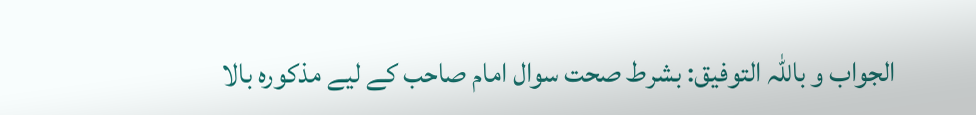الجواب و باللّٰہ التوفیق: بشرط صحت سوال امام صاحب کے لیے مذکورہ بالا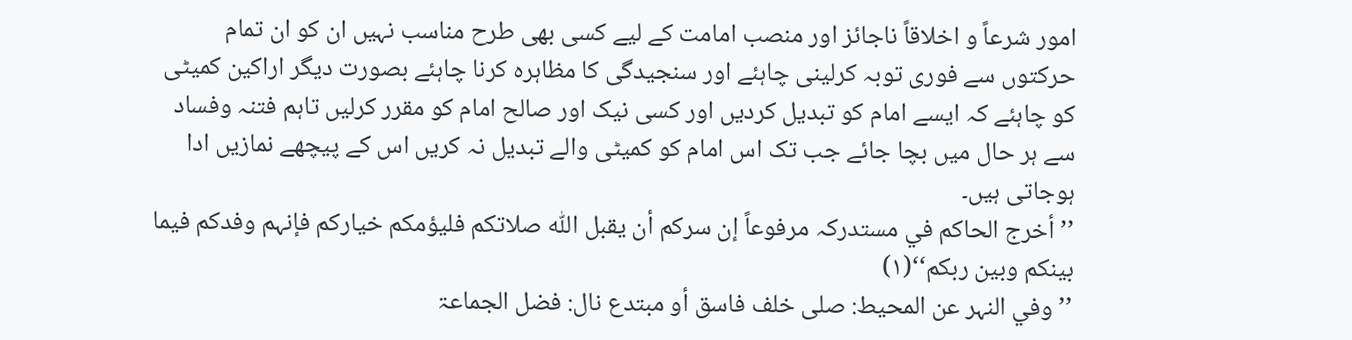امور شرعاً و اخلاقاً ناجائز اور منصب امامت کے لیے کسی بھی طرح مناسب نہیں ان کو ان تمام حرکتوں سے فوری توبہ کرلینی چاہئے اور سنجیدگی کا مظاہرہ کرنا چاہئے بصورت دیگر اراکین کمیٹی کو چاہئے کہ ایسے امام کو تبدیل کردیں اور کسی نیک اور صالح امام کو مقرر کرلیں تاہم فتنہ وفساد سے ہر حال میں بچا جائے جب تک اس امام کو کمیٹی والے تبدیل نہ کریں اس کے پیچھے نمازیں ادا ہوجاتی ہیں۔
’’أخرج الحاکم في مستدرکہ مرفوعاً إن سرکم أن یقبل اللّٰہ صلاتکم فلیؤمکم خیارکم فإنہم وفدکم فیما بینکم وبین ربکم‘‘(۱)
’’وفي النہر عن المحیط: صلی خلف فاسق أو مبتدع نال: فضل الجماعۃ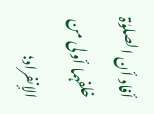أفاد أن الصلوٰۃ خلفہما أولی من الإنفراد؛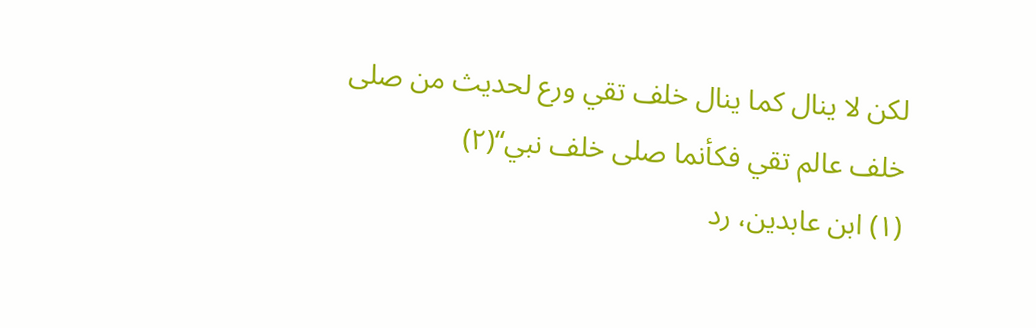لکن لا ینال کما ینال خلف تقي ورع لحدیث من صلی خلف عالم تقي فکأنما صلی خلف نبي‘‘(۲)
(۱) ابن عابدین، رد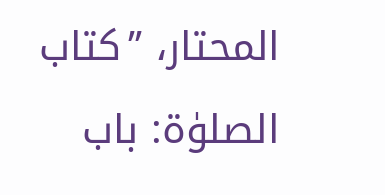المحتار، ’’کتاب الصلوٰۃ: باب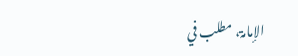الإمامۃ، مطلب في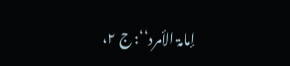إمامۃ الأمرد‘‘: ج ۲،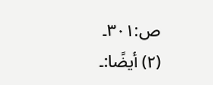ص:۳۰۱۔
(۲) أیضًا:۔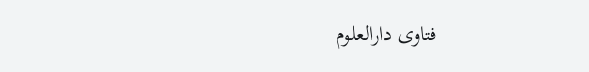فتاوی دارالعلوم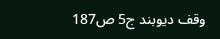وقف دیوبند ج5 ص187